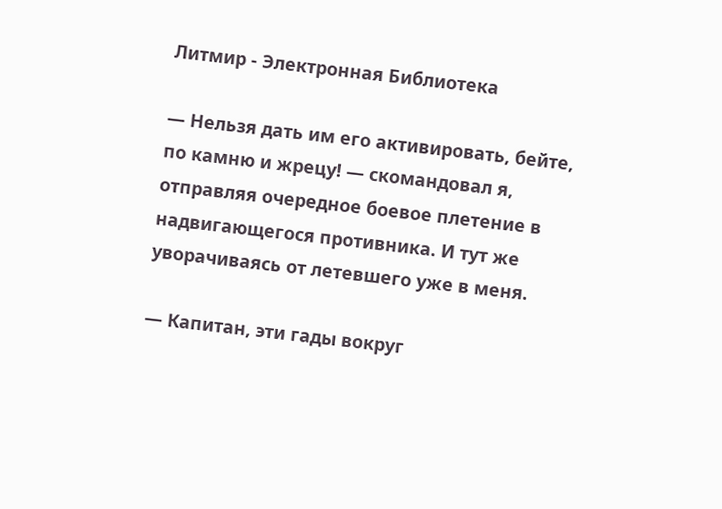Литмир - Электронная Библиотека

— Нельзя дать им его активировать, бейте, по камню и жрецу! — скомандовал я, отправляя очередное боевое плетение в надвигающегося противника. И тут же уворачиваясь от летевшего уже в меня.

— Капитан, эти гады вокруг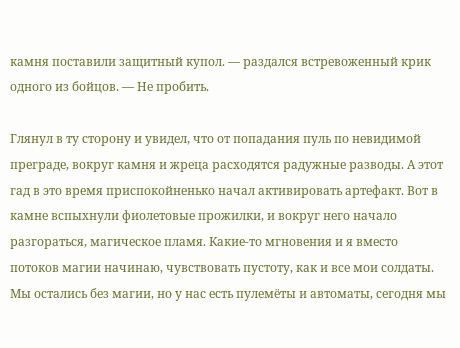камня поставили защитный купол. — раздался встревоженный крик одного из бойцов. — Не пробить.

Глянул в ту сторону и увидел, что от попадания пуль по невидимой преграде, вокруг камня и жреца расходятся радужные разводы. А этот гад в это время приспокойненько начал активировать артефакт. Вот в камне вспыхнули фиолетовые прожилки, и вокруг него начало разгораться, магическое пламя. Какие-то мгновения и я вместо потоков магии начинаю, чувствовать пустоту, как и все мои солдаты. Мы остались без магии, но у нас есть пулемёты и автоматы, сегодня мы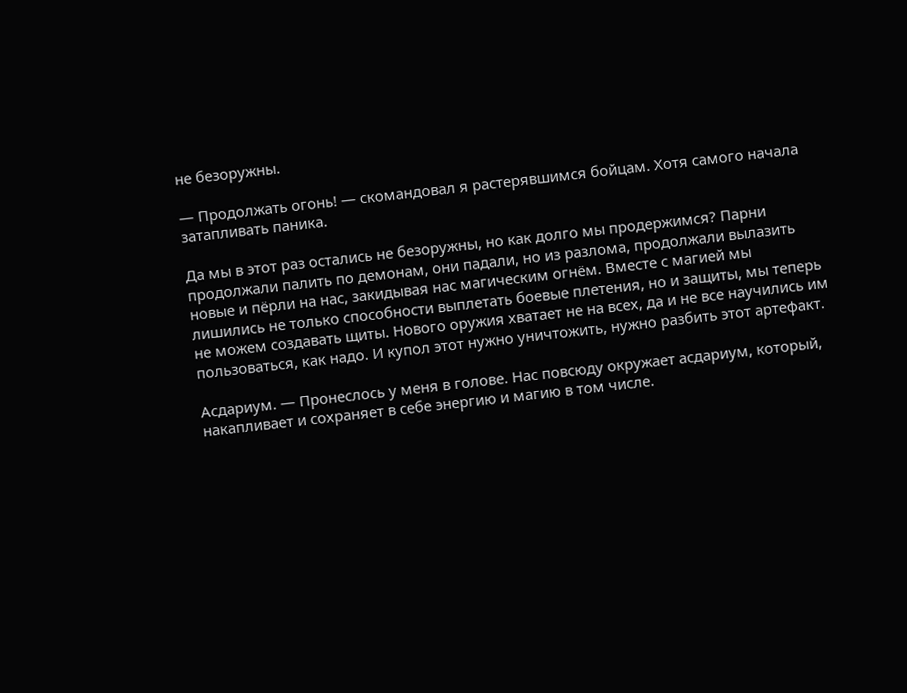не безоружны.

— Продолжать огонь! — скомандовал я растерявшимся бойцам. Хотя самого начала затапливать паника.

Да мы в этот раз остались не безоружны, но как долго мы продержимся? Парни продолжали палить по демонам, они падали, но из разлома, продолжали вылазить новые и пёрли на нас, закидывая нас магическим огнём. Вместе с магией мы лишились не только способности выплетать боевые плетения, но и защиты, мы теперь не можем создавать щиты. Нового оружия хватает не на всех, да и не все научились им пользоваться, как надо. И купол этот нужно уничтожить, нужно разбить этот артефакт.

Асдариум. — Пронеслось у меня в голове. Нас повсюду окружает асдариум, который, накапливает и сохраняет в себе энергию и магию в том числе.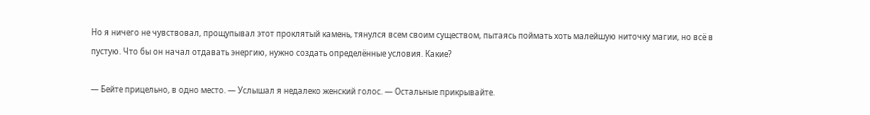Но я ничего не чувствовал, прощупывал этот проклятый камень, тянулся всем своим существом, пытаясь поймать хоть малейшую ниточку магии, но всё в пустую. Что бы он начал отдавать энергию, нужно создать определённые условия. Какие?

— Бейте прицельно, в одно место. — Услышал я недалеко женский голос. — Остальные прикрывайте.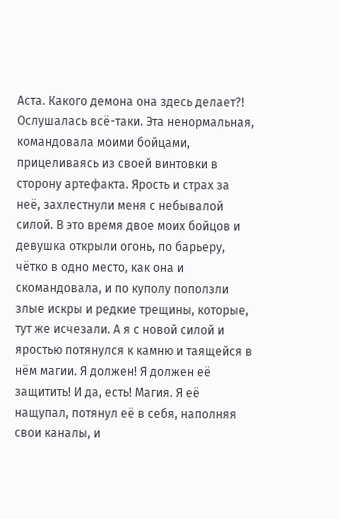Аста. Какого демона она здесь делает?! Ослушалась всё-таки. Эта ненормальная, командовала моими бойцами, прицеливаясь из своей винтовки в сторону артефакта. Ярость и страх за неё, захлестнули меня с небывалой силой. В это время двое моих бойцов и девушка открыли огонь, по барьеру, чётко в одно место, как она и скомандовала, и по куполу поползли злые искры и редкие трещины, которые, тут же исчезали. А я с новой силой и яростью потянулся к камню и таящейся в нём магии. Я должен! Я должен её защитить! И да, есть! Магия. Я её нащупал, потянул её в себя, наполняя свои каналы, и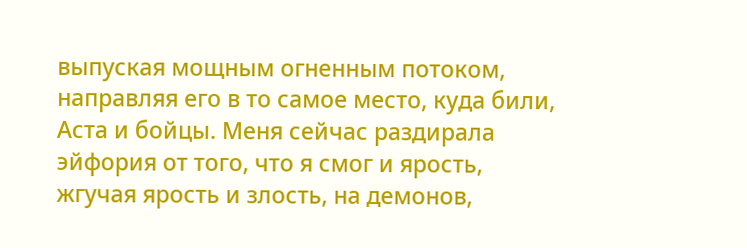выпуская мощным огненным потоком, направляя его в то самое место, куда били, Аста и бойцы. Меня сейчас раздирала эйфория от того, что я смог и ярость, жгучая ярость и злость, на демонов,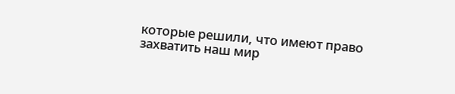которые решили, что имеют право захватить наш мир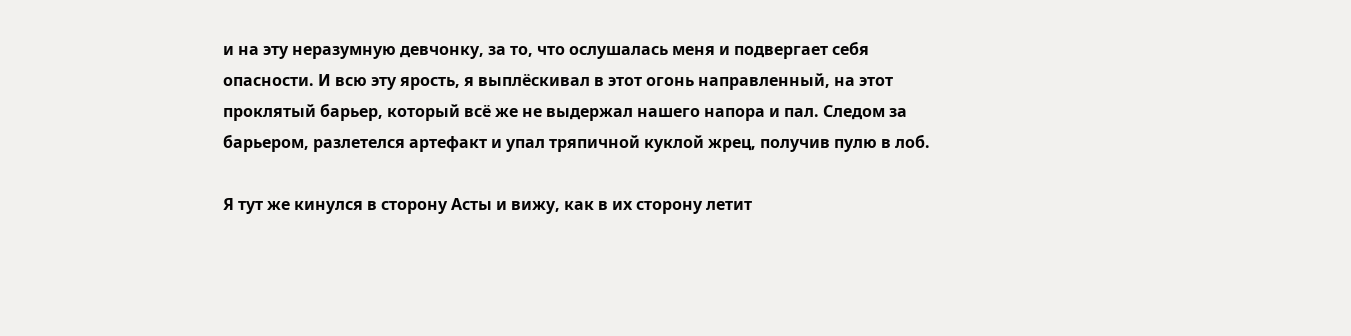и на эту неразумную девчонку, за то, что ослушалась меня и подвергает себя опасности. И всю эту ярость, я выплёскивал в этот огонь направленный, на этот проклятый барьер, который всё же не выдержал нашего напора и пал. Следом за барьером, разлетелся артефакт и упал тряпичной куклой жрец, получив пулю в лоб.

Я тут же кинулся в сторону Асты и вижу, как в их сторону летит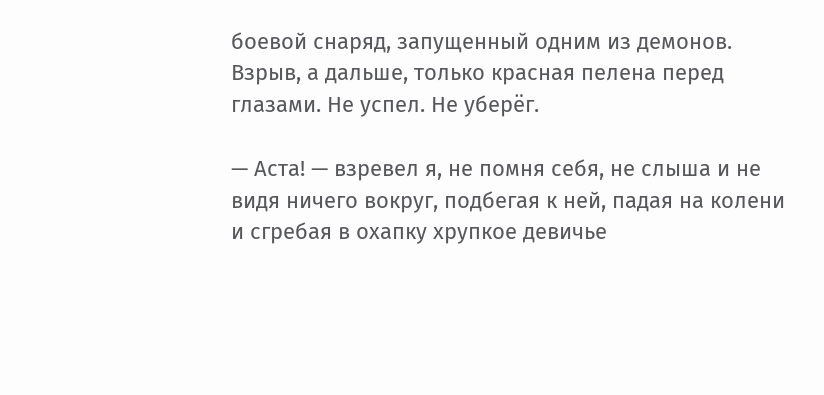боевой снаряд, запущенный одним из демонов. Взрыв, а дальше, только красная пелена перед глазами. Не успел. Не уберёг.

— Аста! — взревел я, не помня себя, не слыша и не видя ничего вокруг, подбегая к ней, падая на колени и сгребая в охапку хрупкое девичье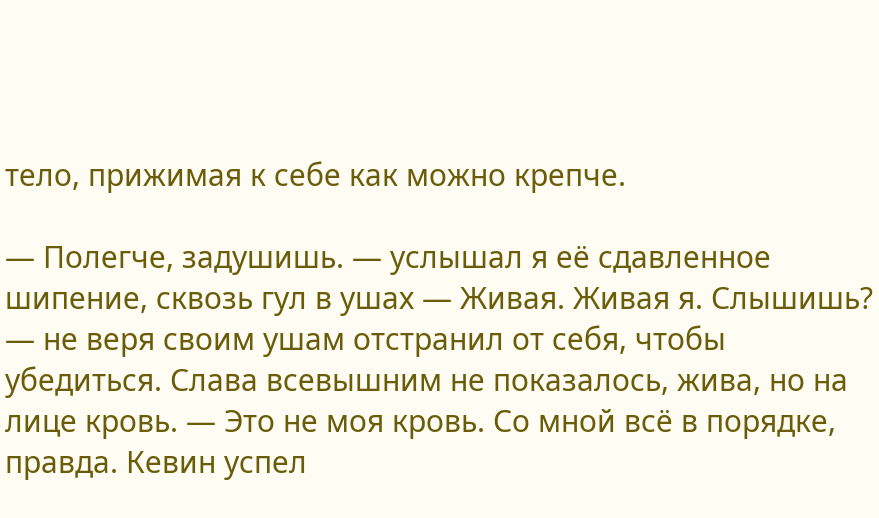тело, прижимая к себе как можно крепче.

— Полегче, задушишь. — услышал я её сдавленное шипение, сквозь гул в ушах — Живая. Живая я. Слышишь? — не веря своим ушам отстранил от себя, чтобы убедиться. Слава всевышним не показалось, жива, но на лице кровь. — Это не моя кровь. Со мной всё в порядке, правда. Кевин успел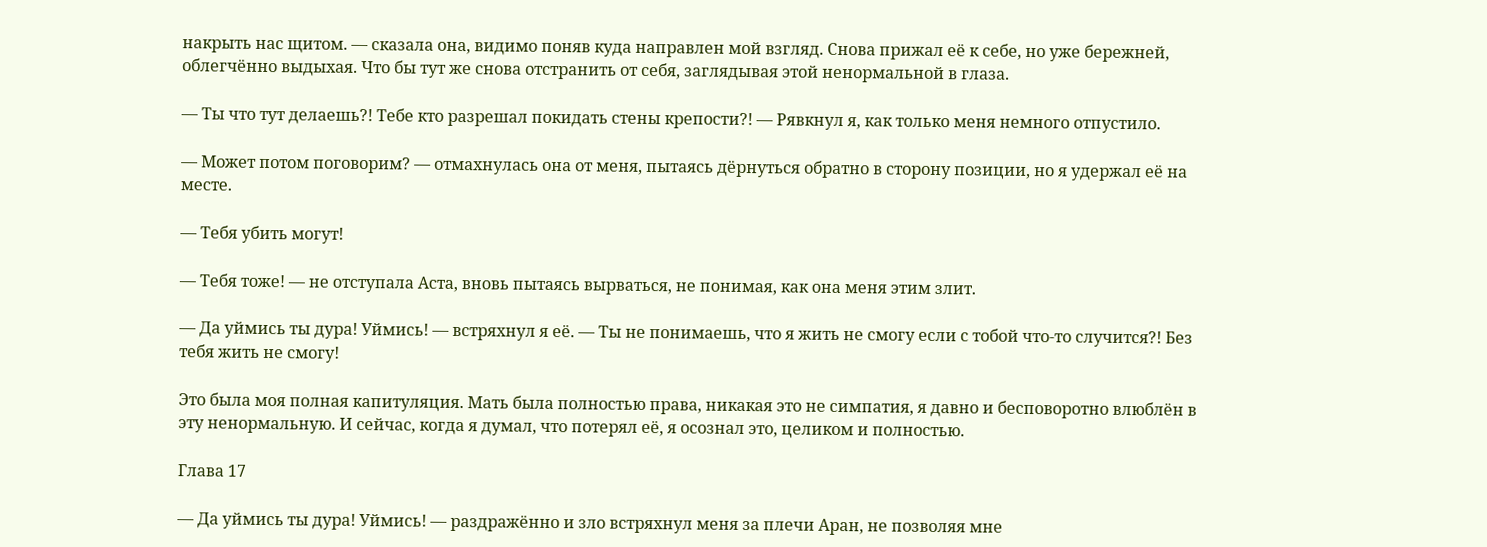накрыть нас щитом. — сказала она, видимо поняв куда направлен мой взгляд. Снова прижал её к себе, но уже бережней, облегчённо выдыхая. Что бы тут же снова отстранить от себя, заглядывая этой ненормальной в глаза.

— Ты что тут делаешь?! Тебе кто разрешал покидать стены крепости?! — Рявкнул я, как только меня немного отпустило.

— Может потом поговорим? — отмахнулась она от меня, пытаясь дёрнуться обратно в сторону позиции, но я удержал её на месте.

— Тебя убить могут!

— Тебя тоже! — не отступала Аста, вновь пытаясь вырваться, не понимая, как она меня этим злит.

— Да уймись ты дура! Уймись! — встряхнул я её. — Ты не понимаешь, что я жить не смогу если с тобой что-то случится?! Без тебя жить не смогу!

Это была моя полная капитуляция. Мать была полностью права, никакая это не симпатия, я давно и бесповоротно влюблён в эту ненормальную. И сейчас, когда я думал, что потерял её, я осознал это, целиком и полностью.

Глава 17

— Да уймись ты дура! Уймись! — раздражённо и зло встряхнул меня за плечи Аран, не позволяя мне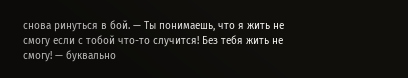снова ринуться в бой. — Ты понимаешь, что я жить не смогу если с тобой что-то случится! Без тебя жить не смогу! — буквально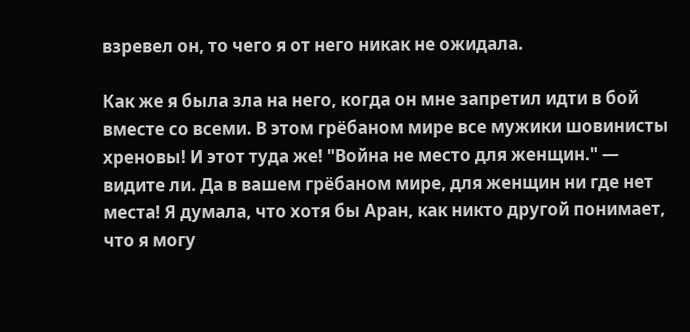взревел он, то чего я от него никак не ожидала.

Как же я была зла на него, когда он мне запретил идти в бой вместе со всеми. В этом грёбаном мире все мужики шовинисты хреновы! И этот туда же! "Война не место для женщин." — видите ли. Да в вашем грёбаном мире, для женщин ни где нет места! Я думала, что хотя бы Аран, как никто другой понимает, что я могу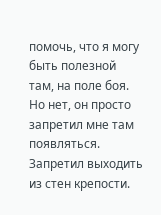помочь, что я могу быть полезной там, на поле боя. Но нет, он просто запретил мне там появляться. Запретил выходить из стен крепости.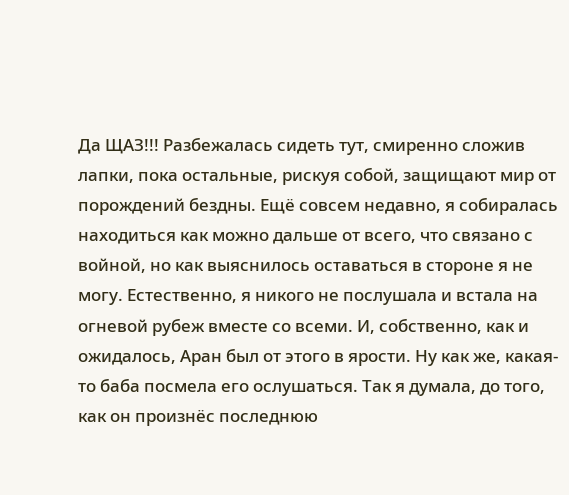Да ЩАЗ!!! Разбежалась сидеть тут, смиренно сложив лапки, пока остальные, рискуя собой, защищают мир от порождений бездны. Ещё совсем недавно, я собиралась находиться как можно дальше от всего, что связано с войной, но как выяснилось оставаться в стороне я не могу. Естественно, я никого не послушала и встала на огневой рубеж вместе со всеми. И, собственно, как и ожидалось, Аран был от этого в ярости. Ну как же, какая-то баба посмела его ослушаться. Так я думала, до того, как он произнёс последнюю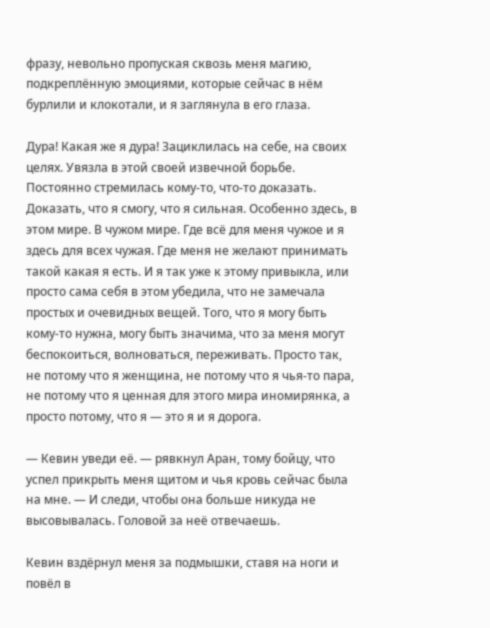фразу, невольно пропуская сквозь меня магию, подкреплённую эмоциями, которые сейчас в нём бурлили и клокотали, и я заглянула в его глаза.

Дура! Какая же я дура! Зациклилась на себе, на своих целях. Увязла в этой своей извечной борьбе. Постоянно стремилась кому-то, что-то доказать. Доказать, что я смогу, что я сильная. Особенно здесь, в этом мире. В чужом мире. Где всё для меня чужое и я здесь для всех чужая. Где меня не желают принимать такой какая я есть. И я так уже к этому привыкла, или просто сама себя в этом убедила, что не замечала простых и очевидных вещей. Того, что я могу быть кому-то нужна, могу быть значима, что за меня могут беспокоиться, волноваться, переживать. Просто так, не потому что я женщина, не потому что я чья-то пара, не потому что я ценная для этого мира иномирянка, а просто потому, что я — это я и я дорога.

— Кевин уведи её. — рявкнул Аран, тому бойцу, что успел прикрыть меня щитом и чья кровь сейчас была на мне. — И следи, чтобы она больше никуда не высовывалась. Головой за неё отвечаешь.

Кевин вздёрнул меня за подмышки, ставя на ноги и повёл в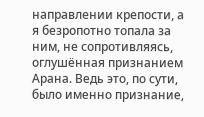направлении крепости, а я безропотно топала за ним, не сопротивляясь, оглушённая признанием Арана. Ведь это, по сути, было именно признание,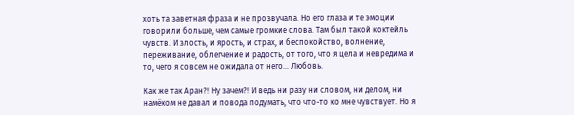хоть та заветная фраза и не прозвучала. Но его глаза и те эмоции говорили больше, чем самые громкие слова. Там был такой коктейль чувств. И злость, и ярость, и страх, и беспокойство, волнение, переживание, облегчение и радость, от того, что я цела и невредима и то, чего я совсем не ожидала от него... Любовь.

Как же так Аран?! Ну зачем?! И ведь ни разу ни словом, ни делом, ни намёком не давал и повода подумать, что что-то ко мне чувствует. Но я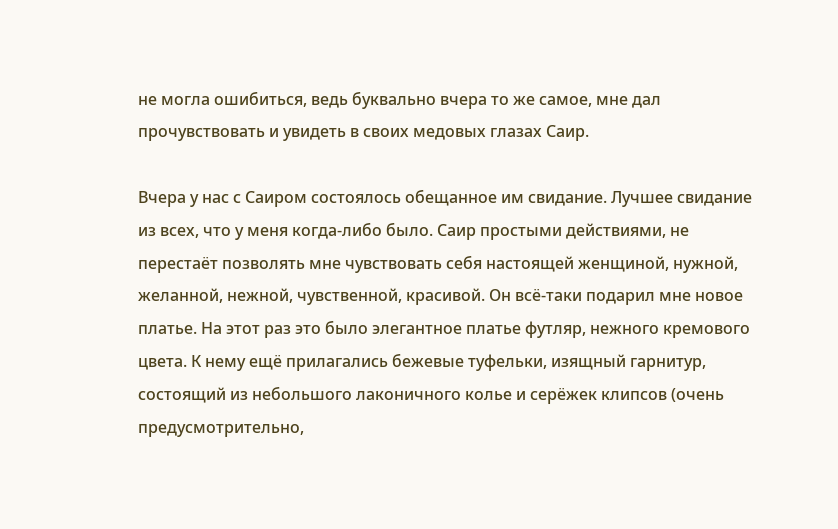не могла ошибиться, ведь буквально вчера то же самое, мне дал прочувствовать и увидеть в своих медовых глазах Саир.

Вчера у нас с Саиром состоялось обещанное им свидание. Лучшее свидание из всех, что у меня когда-либо было. Саир простыми действиями, не перестаёт позволять мне чувствовать себя настоящей женщиной, нужной, желанной, нежной, чувственной, красивой. Он всё-таки подарил мне новое платье. На этот раз это было элегантное платье футляр, нежного кремового цвета. К нему ещё прилагались бежевые туфельки, изящный гарнитур, состоящий из небольшого лаконичного колье и серёжек клипсов (очень предусмотрительно,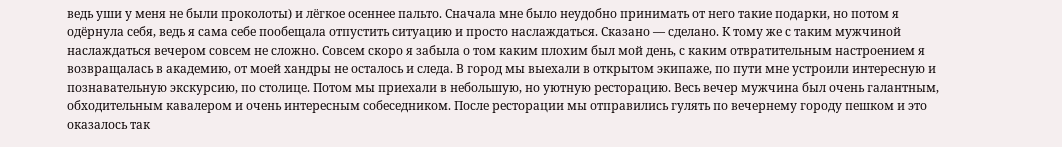ведь уши у меня не были проколоты) и лёгкое осеннее пальто. Сначала мне было неудобно принимать от него такие подарки, но потом я одёрнула себя, ведь я сама себе пообещала отпустить ситуацию и просто наслаждаться. Сказано — сделано. К тому же с таким мужчиной наслаждаться вечером совсем не сложно. Совсем скоро я забыла о том каким плохим был мой день, с каким отвратительным настроением я возвращалась в академию, от моей хандры не осталось и следа. В город мы выехали в открытом экипаже, по пути мне устроили интересную и познавательную экскурсию, по столице. Потом мы приехали в небольшую, но уютную ресторацию. Весь вечер мужчина был очень галантным, обходительным кавалером и очень интересным собеседником. После ресторации мы отправились гулять по вечернему городу пешком и это оказалось так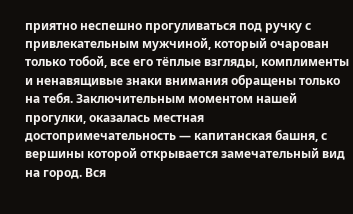приятно неспешно прогуливаться под ручку с привлекательным мужчиной, который очарован только тобой, все его тёплые взгляды, комплименты и ненавящивые знаки внимания обращены только на тебя. Заключительным моментом нашей прогулки, оказалась местная достопримечательность — капитанская башня, с вершины которой открывается замечательный вид на город. Вся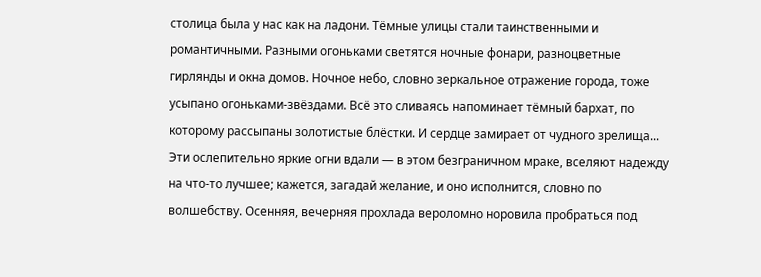столица была у нас как на ладони. Тёмные улицы стали таинственными и романтичными. Разными огоньками светятся ночные фонари, разноцветные гирлянды и окна домов. Ночное небо, словно зеркальное отражение города, тоже усыпано огоньками-звёздами. Всё это сливаясь напоминает тёмный бархат, по которому рассыпаны золотистые блёстки. И сердце замирает от чудного зрелища... Эти ослепительно яркие огни вдали — в этом безграничном мраке, вселяют надежду на что-то лучшее; кажется, загадай желание, и оно исполнится, словно по волшебству. Осенняя, вечерняя прохлада вероломно норовила пробраться под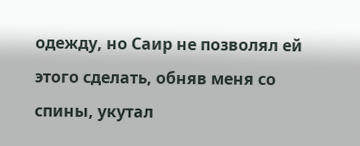одежду, но Саир не позволял ей этого сделать, обняв меня со спины, укутал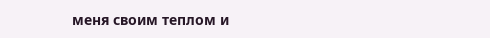меня своим теплом и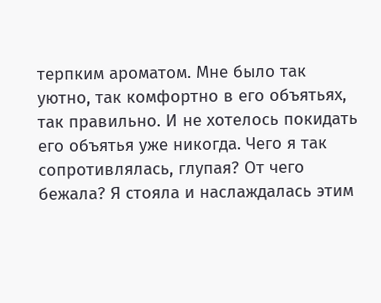терпким ароматом. Мне было так уютно, так комфортно в его объятьях, так правильно. И не хотелось покидать его объятья уже никогда. Чего я так сопротивлялась, глупая? От чего бежала? Я стояла и наслаждалась этим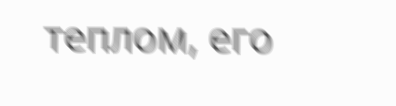теплом, его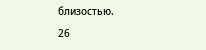близостью.

26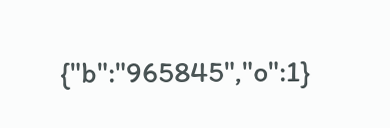{"b":"965845","o":1}